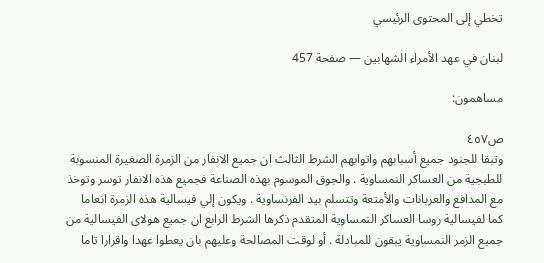تخطي إلى المحتوى الرئيسي

لبنان في عهد الأمراء الشهابين — صفحة 457

مساهمون:

ص٤٥٧
وتبقا للجنود جميع أسبابهم واتوابهم الشرط الثالث ان جميع الانفار من الزمرة الصغيرة المنسوبة للطبجية من العساكر النمساوية . والجوق الموسوم بهذه الصناعة فجميع هذه الانفار توسر وتوخذ مع المدافع والعربانات والأمتعة وتتسلم بيد الفرنساوية . ويكون إلي فيسالية هذه الزمرة انعاما كما لفيسالية روسا العساكر النمساوية المتقدم ذكرها الشرط الرابع ان جميع هولاى الفيسالية من جميع الزمر النمساوية يبقون للمبادلة . أو لوقت المصالحة وعليهم بان يعطوا عهدا واقرارا تاما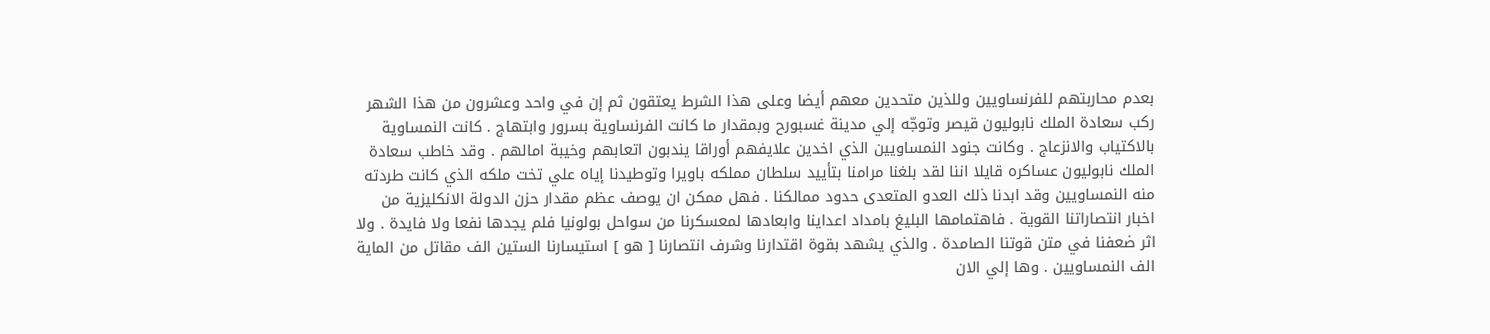بعدم محاربتهم للفرنساويين وللذين متحدين معهم أيضا وعلى هذا الشرط يعتقون ثم إن في واحد وعشرون من هذا الشهر ركب سعادة الملك نابوليون قيصر وتوجّه إلي مدينة غسبورح وبمقدار ما كانت الفرنساوية بسرور وابتهاج . كانت النمساوية بالاكتياب والانزعاج . وكانت جنود النمساويين الذي اخدين علايفهم أوراقا يندبون اتعابهم وخيبة امالهم . وقد خاطب سعادة الملك نابوليون عساكره قايلا اننا لقد بلغنا مرامنا بتأييد سلطان مملكه باويرا وتوطيدنا إياه علي تخت ملكه الذي كانت طردته منه النمساويين وقد ابدنا ذلك العدو المتعدى حدود ممالكنا . فهل ممكن ان يوصف عظم مقدار حزن الدولة الانكليزية من اخبار انتصاراتنا القوية . فاهتمامها البليغ بامداد اعداينا وابعادها لمعسكرنا من سواحل بولونيا فلم يجدها نفعا ولا فايدة . ولا اثر ضعفنا في متن قوتنا الصامدة . والذي يشهد بقوة اقتدارنا وشرف انتصارنا [ هو ] استيسارنا الستين الف مقاتل من الماية الف النمساويين . وها إلي الان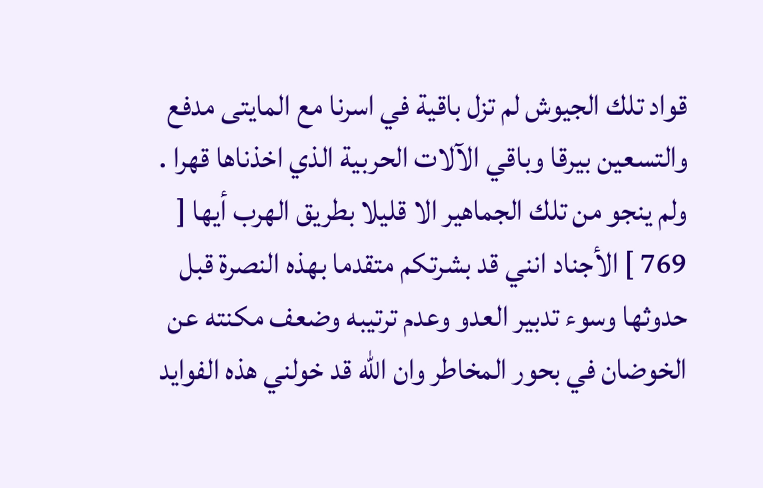قواد تلك الجيوش لم تزل باقية في اسرنا مع المايتى مدفع والتسعين بيرقا وباقي الآلات الحربية الذي اخذناها قهرا . ولم ينجو من تلك الجماهير الا قليلا بطريق الهرب أيها [ 769 ] الأجناد انني قد بشرتكم متقدما بهذه النصرة قبل حدوثها وسوء تدبير العدو وعدم ترتيبه وضعف مكنته عن الخوضان في بحور المخاطر وان اللّه قد خولني هذه الفوايد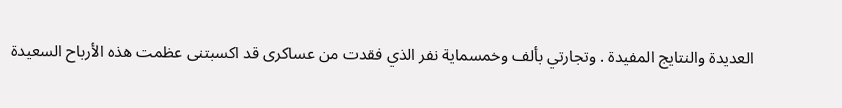العديدة والنتايج المفيدة . وتجارتي بألف وخمسماية نفر الذي فقدت من عساكرى قد اكسبتنى عظمت هذه الأرباح السعيدة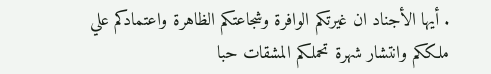. أيها الأجناد ان غيرتكم الوافرة وشجاعتكم الظاهرة واعتمادكم علي ملككم وانتشار شهرة تحملكم المشقات حبا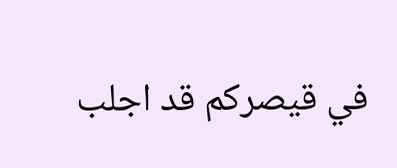في قيصركم قد اجلب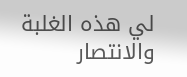لي هذه الغلبة والانتصار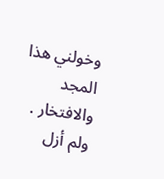وخولني هذا المجد والافتخار . ولم أزل